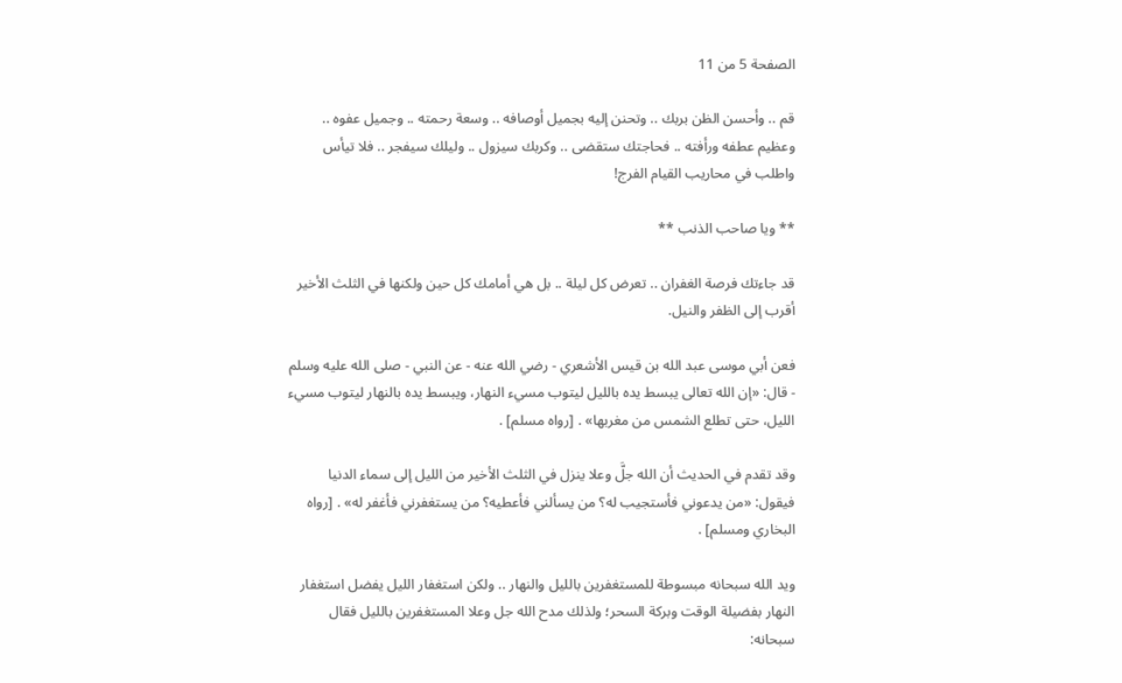الصفحة 5 من 11

قم .. وأحسن الظن بربك .. وتحنن إليه بجميل أوصافه .. وسعة رحمته .. وجميل عفوه .. وعظيم عطفه ورأفته .. فحاجتك ستقضى .. وكربك سيزول .. وليلك سيفجر .. فلا تيأس واطلب في محاريب القيام الفرج!

** ويا صاحب الذنب **

قد جاءتك فرصة الغفران .. تعرض كل ليلة .. بل هي أمامك كل حين ولكنها في الثلث الأخير أقرب إلى الظفر والنيل.

فعن أبي موسى عبد الله بن قيس الأشعري - رضي الله عنه - عن النبي - صلى الله عليه وسلم - قال: «إن الله تعالى يبسط يده بالليل ليتوب مسيء النهار، ويبسط يده بالنهار ليتوب مسيء الليل، حتى تطلع الشمس من مغربها» . [رواه مسلم] .

وقد تقدم في الحديث أن الله جلَّ وعلا ينزل في الثلث الأخير من الليل إلى سماء الدنيا فيقول: «من يدعوني فأستجيب له؟ من يسألني فأعطيه؟ من يستغفرني فأغفر له» . [رواه البخاري ومسلم] .

ويد الله سبحانه مبسوطة للمستغفرين بالليل والنهار .. ولكن استغفار الليل يفضل استغفار النهار بفضيلة الوقت وبركة السحر؛ ولذلك مدح الله جل وعلا المستغفرين بالليل فقال سبحانه: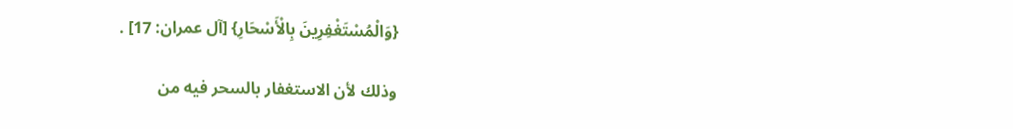{وَالْمُسْتَغْفِرِينَ بِالْأَسْحَارِ} [آل عمران: 17] .

وذلك لأن الاستغفار بالسحر فيه من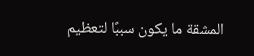المشقة ما يكون سببًا لتعظيم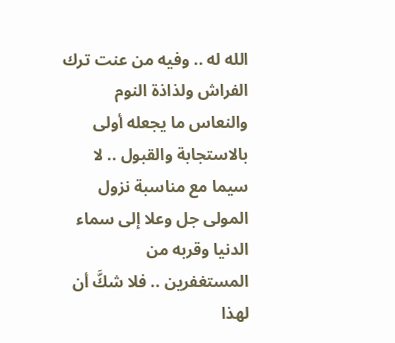الله له .. وفيه من عنت ترك الفراش ولذاذة النوم والنعاس ما يجعله أولى بالاستجابة والقبول .. لا سيما مع مناسبة نزول المولى جل وعلا إلى سماء الدنيا وقربه من المستغفرين .. فلا شكَّ أن لهذا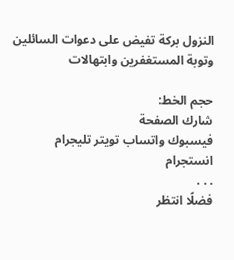النزول بركة تفيض على دعوات السائلين وتوبة المستغفرين وابتهالات

حجم الخط:
شارك الصفحة
فيسبوك واتساب تويتر تليجرام انستجرام
. . .
فضلًا انتظر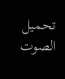تحميل الصوت